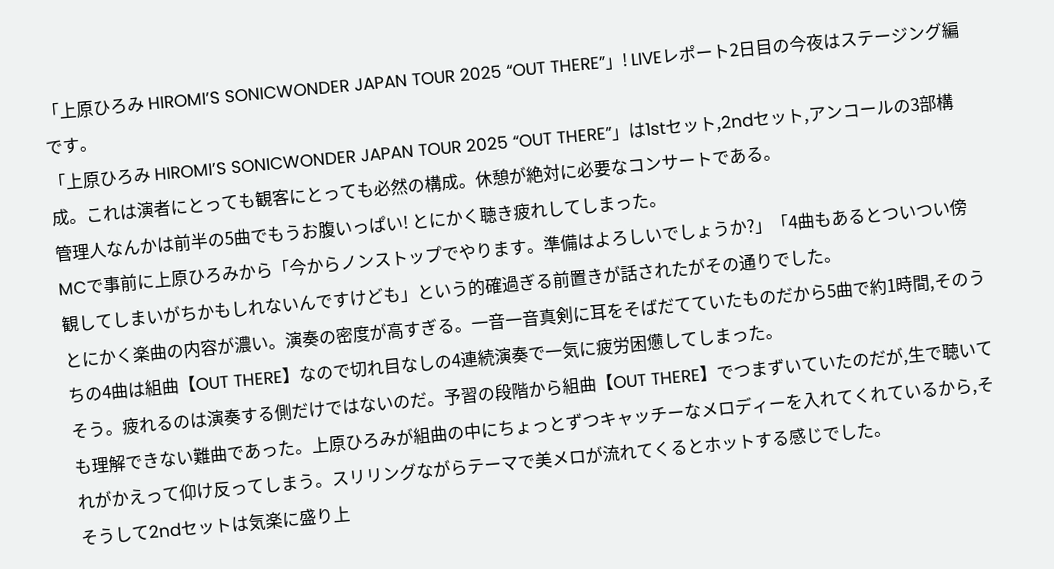「上原ひろみ HIROMI’S SONICWONDER JAPAN TOUR 2025 “OUT THERE”」! LIVEレポート2日目の今夜はステージング編です。
「上原ひろみ HIROMI’S SONICWONDER JAPAN TOUR 2025 “OUT THERE”」は1stセット,2ndセット,アンコールの3部構成。これは演者にとっても観客にとっても必然の構成。休憩が絶対に必要なコンサートである。
管理人なんかは前半の5曲でもうお腹いっぱい! とにかく聴き疲れしてしまった。
MCで事前に上原ひろみから「今からノンストップでやります。準備はよろしいでしょうか?」「4曲もあるとついつい傍観してしまいがちかもしれないんですけども」という的確過ぎる前置きが話されたがその通りでした。
とにかく楽曲の内容が濃い。演奏の密度が高すぎる。一音一音真剣に耳をそばだてていたものだから5曲で約1時間,そのうちの4曲は組曲【OUT THERE】なので切れ目なしの4連続演奏で一気に疲労困憊してしまった。
そう。疲れるのは演奏する側だけではないのだ。予習の段階から組曲【OUT THERE】でつまずいていたのだが,生で聴いても理解できない難曲であった。上原ひろみが組曲の中にちょっとずつキャッチーなメロディーを入れてくれているから,それがかえって仰け反ってしまう。スリリングながらテーマで美メロが流れてくるとホットする感じでした。
そうして2ndセットは気楽に盛り上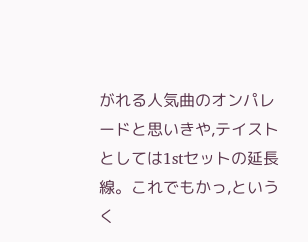がれる人気曲のオンパレードと思いきや,テイストとしては1stセットの延長線。これでもかっ,というく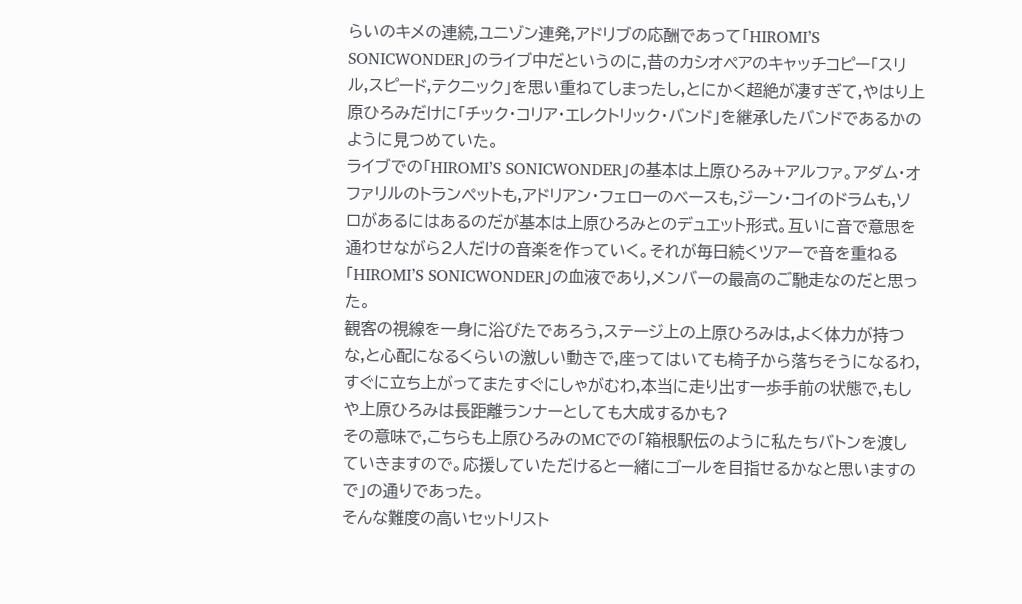らいのキメの連続,ユニゾン連発,アドリブの応酬であって「HIROMI’S SONICWONDER」のライブ中だというのに,昔のカシオペアのキャッチコピー「スリル,スピード,テクニック」を思い重ねてしまったし,とにかく超絶が凄すぎて,やはり上原ひろみだけに「チック・コリア・エレクトリック・バンド」を継承したバンドであるかのように見つめていた。
ライブでの「HIROMI’S SONICWONDER」の基本は上原ひろみ+アルファ。アダム・オファリルのトランペットも,アドリアン・フェローのベースも,ジーン・コイのドラムも,ソロがあるにはあるのだが基本は上原ひろみとのデュエット形式。互いに音で意思を通わせながら2人だけの音楽を作っていく。それが毎日続くツアーで音を重ねる「HIROMI’S SONICWONDER」の血液であり,メンバーの最高のご馳走なのだと思った。
観客の視線を一身に浴びたであろう,ステージ上の上原ひろみは,よく体力が持つな,と心配になるくらいの激しい動きで,座ってはいても椅子から落ちそうになるわ,すぐに立ち上がってまたすぐにしゃがむわ,本当に走り出す一歩手前の状態で,もしや上原ひろみは長距離ランナーとしても大成するかも?
その意味で,こちらも上原ひろみのMCでの「箱根駅伝のように私たちバトンを渡していきますので。応援していただけると一緒にゴールを目指せるかなと思いますので」の通りであった。
そんな難度の高いセットリスト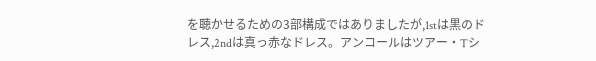を聴かせるための3部構成ではありましたが,1stは黒のドレス,2ndは真っ赤なドレス。アンコールはツアー・Tシ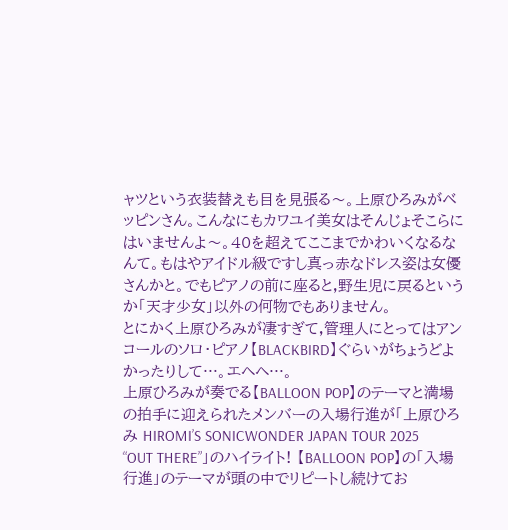ャツという衣装替えも目を見張る〜。上原ひろみがベッピンさん。こんなにもカワユイ美女はそんじょそこらにはいませんよ〜。40を超えてここまでかわいくなるなんて。もはやアイドル級ですし真っ赤なドレス姿は女優さんかと。でもピアノの前に座ると,野生児に戻るというか「天才少女」以外の何物でもありません。
とにかく上原ひろみが凄すぎて,管理人にとってはアンコールのソロ・ピアノ【BLACKBIRD】ぐらいがちょうどよかったりして…。エヘヘ…。
上原ひろみが奏でる【BALLOON POP】のテーマと満場の拍手に迎えられたメンバーの入場行進が「上原ひろみ HIROMI’S SONICWONDER JAPAN TOUR 2025 “OUT THERE”」のハイライト! 【BALLOON POP】の「入場行進」のテーマが頭の中でリピートし続けてお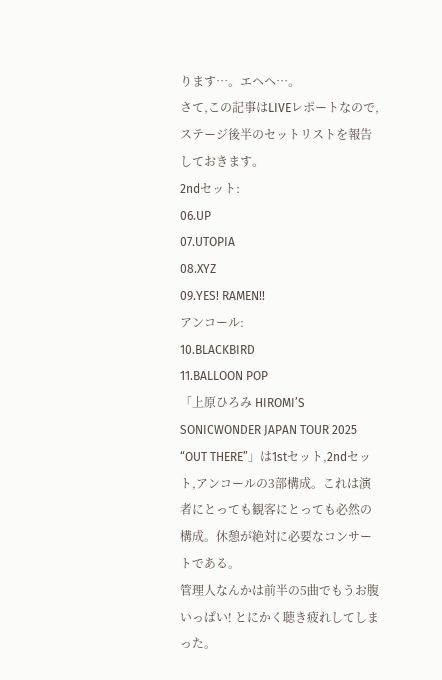ります…。エヘヘ…。
さて,この記事はLIVEレポートなので,ステージ後半のセットリストを報告しておきます。
2ndセット:
06.UP
07.UTOPIA
08.XYZ
09.YES! RAMEN!!
アンコール:
10.BLACKBIRD
11.BALLOON POP
「上原ひろみ HIROMI’S SONICWONDER JAPAN TOUR 2025 “OUT THERE”」は1stセット,2ndセット,アンコールの3部構成。これは演者にとっても観客にとっても必然の構成。休憩が絶対に必要なコンサートである。
管理人なんかは前半の5曲でもうお腹いっぱい! とにかく聴き疲れしてしまった。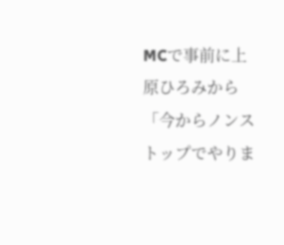MCで事前に上原ひろみから「今からノンストップでやりま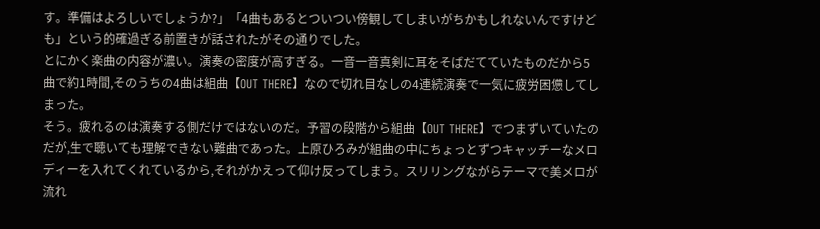す。準備はよろしいでしょうか?」「4曲もあるとついつい傍観してしまいがちかもしれないんですけども」という的確過ぎる前置きが話されたがその通りでした。
とにかく楽曲の内容が濃い。演奏の密度が高すぎる。一音一音真剣に耳をそばだてていたものだから5曲で約1時間,そのうちの4曲は組曲【OUT THERE】なので切れ目なしの4連続演奏で一気に疲労困憊してしまった。
そう。疲れるのは演奏する側だけではないのだ。予習の段階から組曲【OUT THERE】でつまずいていたのだが,生で聴いても理解できない難曲であった。上原ひろみが組曲の中にちょっとずつキャッチーなメロディーを入れてくれているから,それがかえって仰け反ってしまう。スリリングながらテーマで美メロが流れ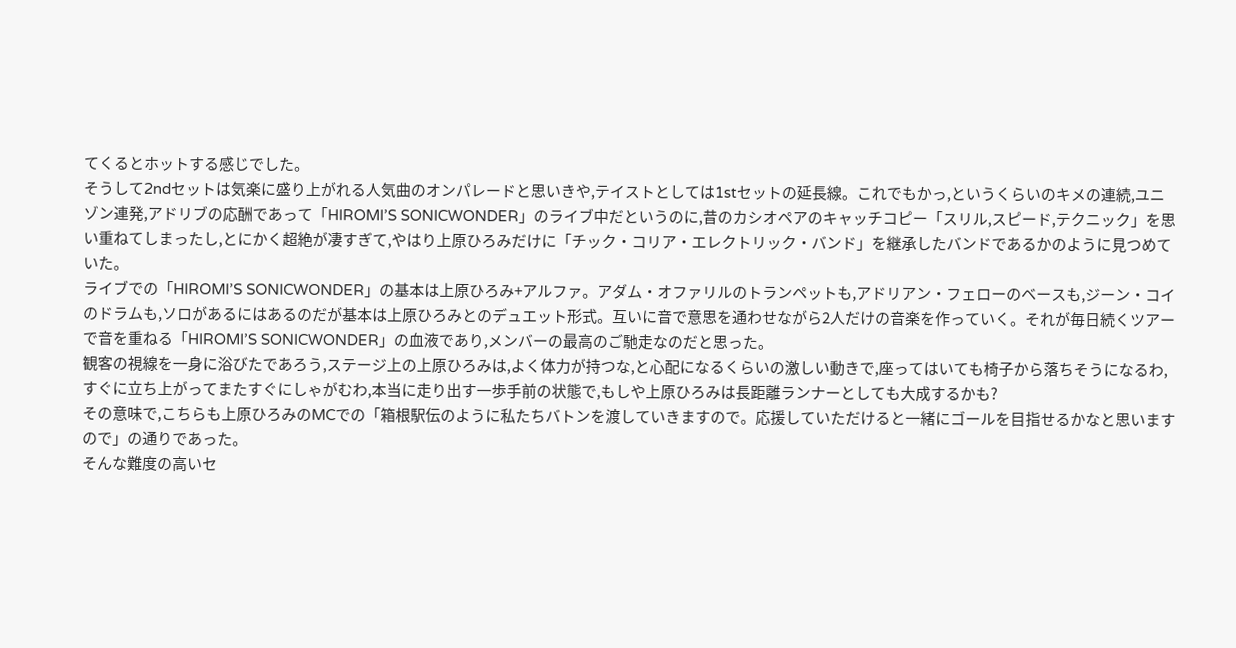てくるとホットする感じでした。
そうして2ndセットは気楽に盛り上がれる人気曲のオンパレードと思いきや,テイストとしては1stセットの延長線。これでもかっ,というくらいのキメの連続,ユニゾン連発,アドリブの応酬であって「HIROMI’S SONICWONDER」のライブ中だというのに,昔のカシオペアのキャッチコピー「スリル,スピード,テクニック」を思い重ねてしまったし,とにかく超絶が凄すぎて,やはり上原ひろみだけに「チック・コリア・エレクトリック・バンド」を継承したバンドであるかのように見つめていた。
ライブでの「HIROMI’S SONICWONDER」の基本は上原ひろみ+アルファ。アダム・オファリルのトランペットも,アドリアン・フェローのベースも,ジーン・コイのドラムも,ソロがあるにはあるのだが基本は上原ひろみとのデュエット形式。互いに音で意思を通わせながら2人だけの音楽を作っていく。それが毎日続くツアーで音を重ねる「HIROMI’S SONICWONDER」の血液であり,メンバーの最高のご馳走なのだと思った。
観客の視線を一身に浴びたであろう,ステージ上の上原ひろみは,よく体力が持つな,と心配になるくらいの激しい動きで,座ってはいても椅子から落ちそうになるわ,すぐに立ち上がってまたすぐにしゃがむわ,本当に走り出す一歩手前の状態で,もしや上原ひろみは長距離ランナーとしても大成するかも?
その意味で,こちらも上原ひろみのMCでの「箱根駅伝のように私たちバトンを渡していきますので。応援していただけると一緒にゴールを目指せるかなと思いますので」の通りであった。
そんな難度の高いセ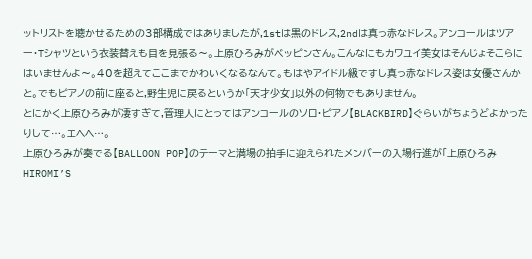ットリストを聴かせるための3部構成ではありましたが,1stは黒のドレス,2ndは真っ赤なドレス。アンコールはツアー・Tシャツという衣装替えも目を見張る〜。上原ひろみがベッピンさん。こんなにもカワユイ美女はそんじょそこらにはいませんよ〜。40を超えてここまでかわいくなるなんて。もはやアイドル級ですし真っ赤なドレス姿は女優さんかと。でもピアノの前に座ると,野生児に戻るというか「天才少女」以外の何物でもありません。
とにかく上原ひろみが凄すぎて,管理人にとってはアンコールのソロ・ピアノ【BLACKBIRD】ぐらいがちょうどよかったりして…。エヘヘ…。
上原ひろみが奏でる【BALLOON POP】のテーマと満場の拍手に迎えられたメンバーの入場行進が「上原ひろみ HIROMI’S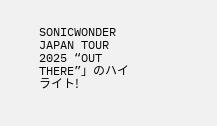SONICWONDER JAPAN TOUR 2025 “OUT THERE”」のハイライト!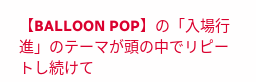【BALLOON POP】の「入場行進」のテーマが頭の中でリピートし続けて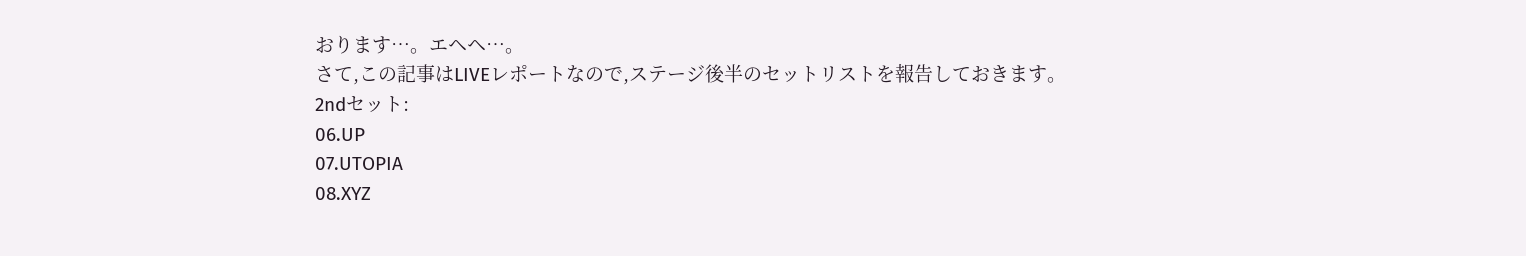おります…。エヘヘ…。
さて,この記事はLIVEレポートなので,ステージ後半のセットリストを報告しておきます。
2ndセット:
06.UP
07.UTOPIA
08.XYZ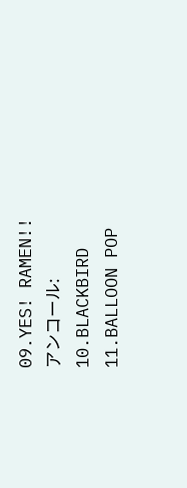09.YES! RAMEN!!
アンコール:
10.BLACKBIRD
11.BALLOON POP